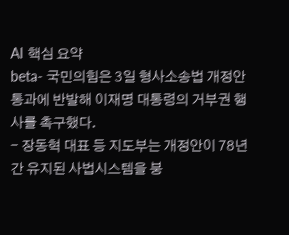AI 핵심 요약
beta- 국민의힘은 3일 형사소송법 개정안 통과에 반발해 이재명 대통령의 거부권 행사를 촉구했다.
- 장동혁 대표 등 지도부는 개정안이 78년간 유지된 사법시스템을 붕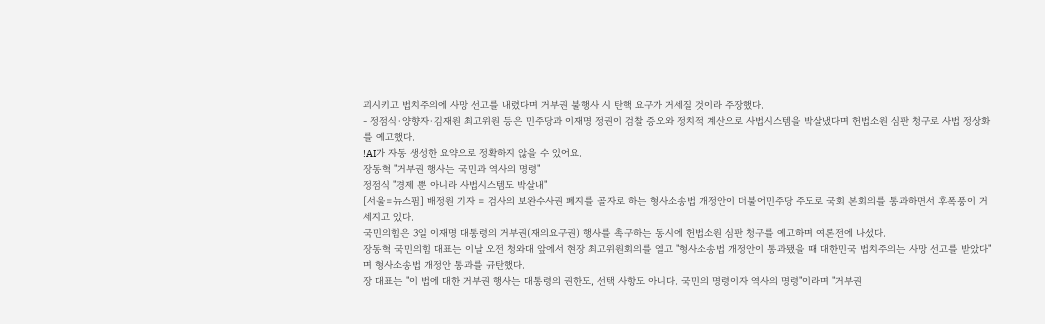괴시키고 법치주의에 사망 선고를 내렸다며 거부권 불행사 시 탄핵 요구가 거세질 것이라 주장했다.
- 정점식·양향자·김재원 최고위원 등은 민주당과 이재명 정권이 검찰 증오와 정치적 계산으로 사법시스템을 박살냈다며 헌법소원 심판 청구로 사법 정상화를 예고했다.
!AI가 자동 생성한 요약으로 정확하지 않을 수 있어요.
장동혁 "거부권 행사는 국민과 역사의 명령"
정점식 "경제 뿐 아니라 사법시스템도 박살내"
[서울=뉴스핌] 배정원 기자 = 검사의 보완수사권 폐지를 골자로 하는 형사소송법 개정안이 더불어민주당 주도로 국회 본회의를 통과하면서 후폭풍이 거세지고 있다.
국민의힘은 3일 이재명 대통령의 거부권(재의요구권) 행사를 촉구하는 동시에 헌법소원 심판 청구를 예고하며 여론전에 나섰다.
장동혁 국민의힘 대표는 이날 오전 청와대 앞에서 현장 최고위원회의를 열고 "형사소송법 개정안이 통과됐을 때 대한민국 법치주의는 사망 선고를 받았다"며 형사소송법 개정안 통과를 규탄했다.
장 대표는 "이 법에 대한 거부권 행사는 대통령의 권한도, 선택 사항도 아니다. 국민의 명령이자 역사의 명령"이라며 "거부권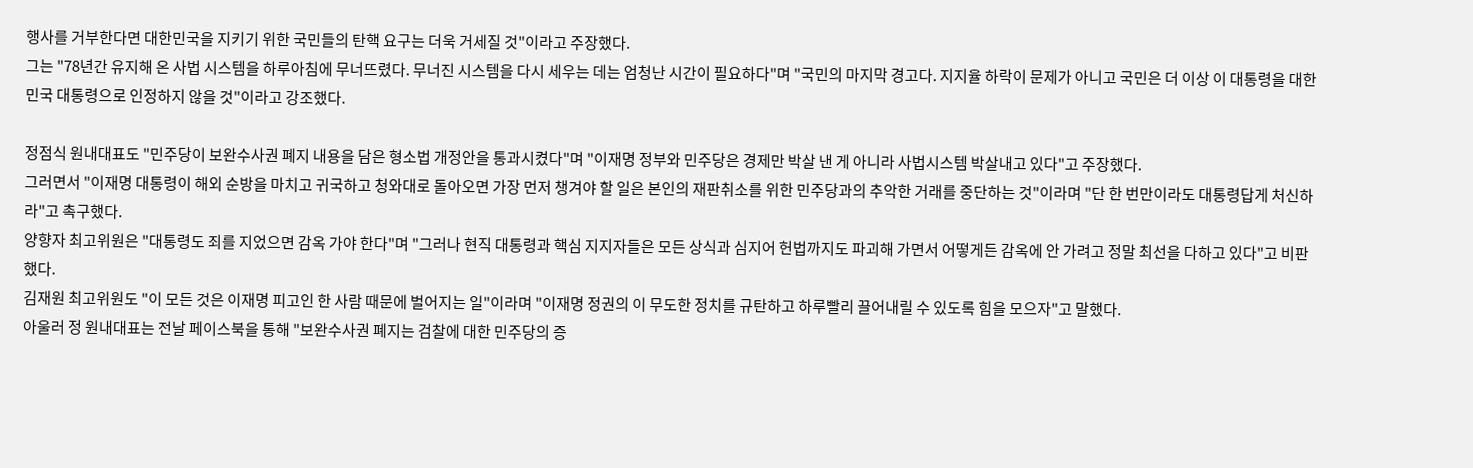행사를 거부한다면 대한민국을 지키기 위한 국민들의 탄핵 요구는 더욱 거세질 것"이라고 주장했다.
그는 "78년간 유지해 온 사법 시스템을 하루아침에 무너뜨렸다. 무너진 시스템을 다시 세우는 데는 엄청난 시간이 필요하다"며 "국민의 마지막 경고다. 지지율 하락이 문제가 아니고 국민은 더 이상 이 대통령을 대한민국 대통령으로 인정하지 않을 것"이라고 강조했다.

정점식 원내대표도 "민주당이 보완수사권 폐지 내용을 담은 형소법 개정안을 통과시켰다"며 "이재명 정부와 민주당은 경제만 박살 낸 게 아니라 사법시스템 박살내고 있다"고 주장했다.
그러면서 "이재명 대통령이 해외 순방을 마치고 귀국하고 청와대로 돌아오면 가장 먼저 챙겨야 할 일은 본인의 재판취소를 위한 민주당과의 추악한 거래를 중단하는 것"이라며 "단 한 번만이라도 대통령답게 처신하라"고 촉구했다.
양향자 최고위원은 "대통령도 죄를 지었으면 감옥 가야 한다"며 "그러나 현직 대통령과 핵심 지지자들은 모든 상식과 심지어 헌법까지도 파괴해 가면서 어떻게든 감옥에 안 가려고 정말 최선을 다하고 있다"고 비판했다.
김재원 최고위원도 "이 모든 것은 이재명 피고인 한 사람 때문에 벌어지는 일"이라며 "이재명 정권의 이 무도한 정치를 규탄하고 하루빨리 끌어내릴 수 있도록 힘을 모으자"고 말했다.
아울러 정 원내대표는 전날 페이스북을 통해 "보완수사권 폐지는 검찰에 대한 민주당의 증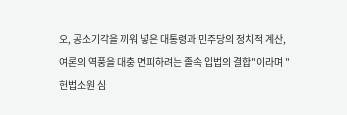오, 공소기각을 끼워 넣은 대통령과 민주당의 정치적 계산, 여론의 역풍을 대충 면피하려는 졸속 입법의 결합"이라며 "헌법소원 심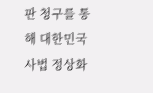판 청구를 통해 대한민국 사법 정상화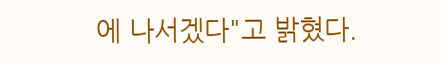에 나서겠다"고 밝혔다.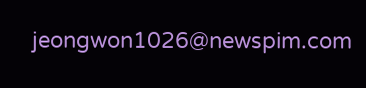jeongwon1026@newspim.com